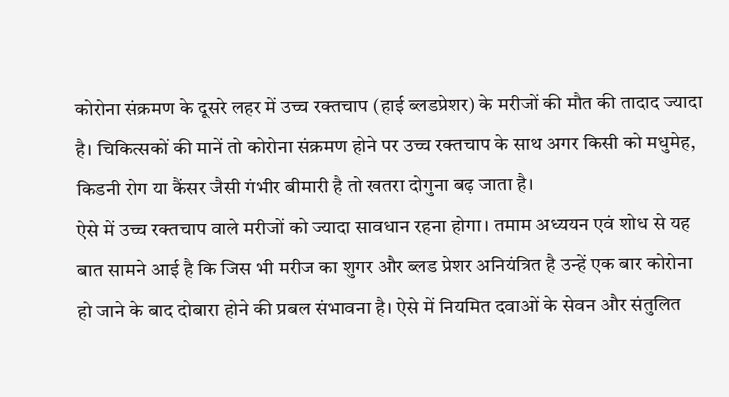कोरोना संक्रमण के दूसरे लहर में उच्च रक्तचाप (हाई ब्लडप्रेशर) के मरीजों की मौत की तादाद ज्यादा है। चिकित्सकों की मानें तो कोरोना संक्रमण होने पर उच्च रक्तचाप के साथ अगर किसी को मधुमेह, किडनी रोग या कैंसर जैसी गंभीर बीमारी है तो खतरा दोगुना बढ़ जाता है।
ऐसे में उच्च रक्तचाप वाले मरीजों को ज्यादा सावधान रहना होगा। तमाम अध्ययन एवं शोध से यह बात सामने आई है कि जिस भी मरीज का शुगर और ब्लड प्रेशर अनियंत्रित है उन्हें एक बार कोरोना हो जाने के बाद दोबारा होने की प्रबल संभावना है। ऐसे में नियमित दवाओं के सेवन और संतुलित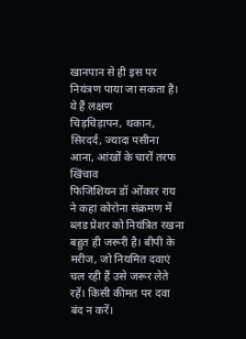खानपान से ही इस पर नियंत्रण पाया जा सकता है।
ये हैं लक्षण
चिड़चिड़ापन, थकान, सिरदर्द, ज्यादा पसीना आना, आंखों के चारों तरफ खिंचाव
फिजिशियन डॉ ओंकार राय ने कहा कोरोना संक्रमण में ब्लड प्रेशर को नियंत्रित रखना बहुत ही जरूरी है। बीपी के मरीज, जो नियमित दवाएं चल रही हैं उसे जरूर लेते रहें। किसी कीमत पर दवा बंद न करें।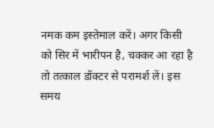नमक कम इस्तेमाल करें। अगर किसी को सिर में भारीपन है, चक्कर आ रहा है तो तत्काल डॉक्टर से परामर्श लें। इस समय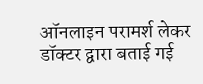ऑनलाइन परामर्श लेकर डॉक्टर द्वारा बताई गई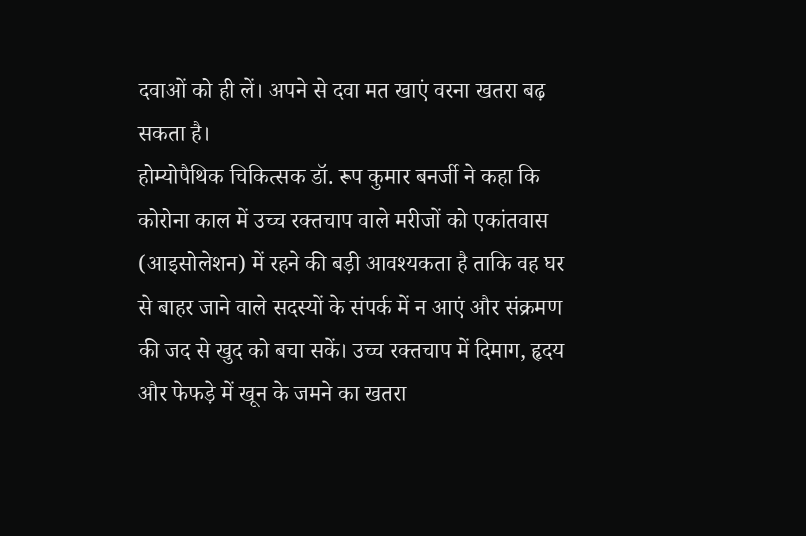दवाओं को ही लें। अपने से दवा मत खाएं वरना खतरा बढ़ सकता है।
होम्योपैथिक चिकित्सक डॉ. रूप कुमार बनर्जी ने कहा कि कोरोना काल में उच्च रक्तचाप वाले मरीजों को एकांतवास (आइसोलेशन) में रहने की बड़ी आवश्यकता है ताकि वह घर से बाहर जाने वाले सदस्यों के संपर्क में न आएं और संक्रमण की जद से खुद को बचा सकें। उच्च रक्तचाप में दिमाग, हृदय और फेफड़े में खून के जमने का खतरा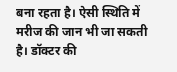बना रहता है। ऐसी स्थिति में मरीज की जान भी जा सकती है। डॉक्टर की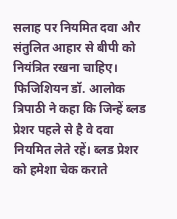सलाह पर नियमित दवा और संतुलित आहार से बीपी को नियंत्रित रखना चाहिए।
फिजिशियन डॉ. आलोक त्रिपाठी ने कहा कि जिन्हें ब्लड प्रेशर पहले से है वे दवा नियमित लेते रहें। ब्लड प्रेशर को हमेशा चेक कराते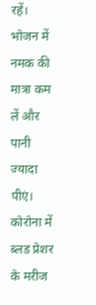रहें। भोजन में नमक की मात्रा कम लें और पानी ज्यादा पीएं। कोरोना में ब्लड प्रेशर के मरीज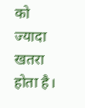को ज्यादा खतरा होता है।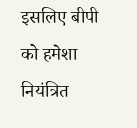इसलिए बीपी को हमेशा नियंत्रित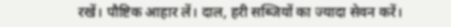रखें। पौष्टिक आहार लें। दाल, हरी सब्जियों का ज्यादा सेवन करें।